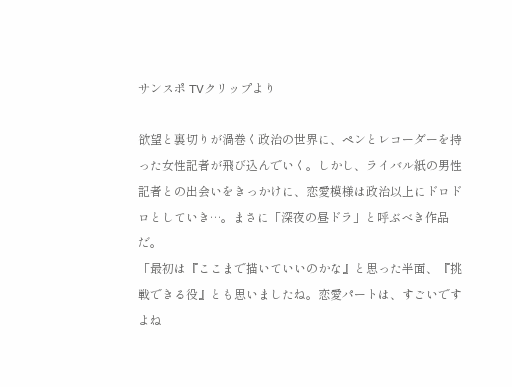サンスポ TVクリップより

欲望と裏切りが渦巻く政治の世界に、ペンとレコーダーを持った女性記者が飛び込んでいく。しかし、ライバル紙の男性記者との出会いをきっかけに、恋愛模様は政治以上にドロドロとしていき…。まさに「深夜の昼ドラ」と呼ぶべき作品だ。
「最初は『ここまで描いていいのかな』と思った半面、『挑戦できる役』とも思いましたね。恋愛パートは、すごいですよね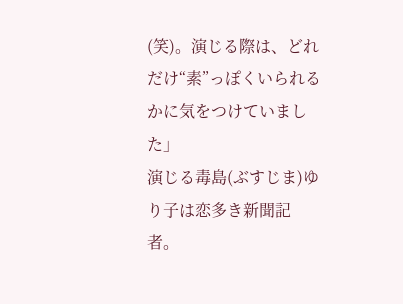(笑)。演じる際は、どれだけ“素”っぽくいられるかに気をつけていました」
演じる毒島(ぶすじま)ゆり子は恋多き新聞記者。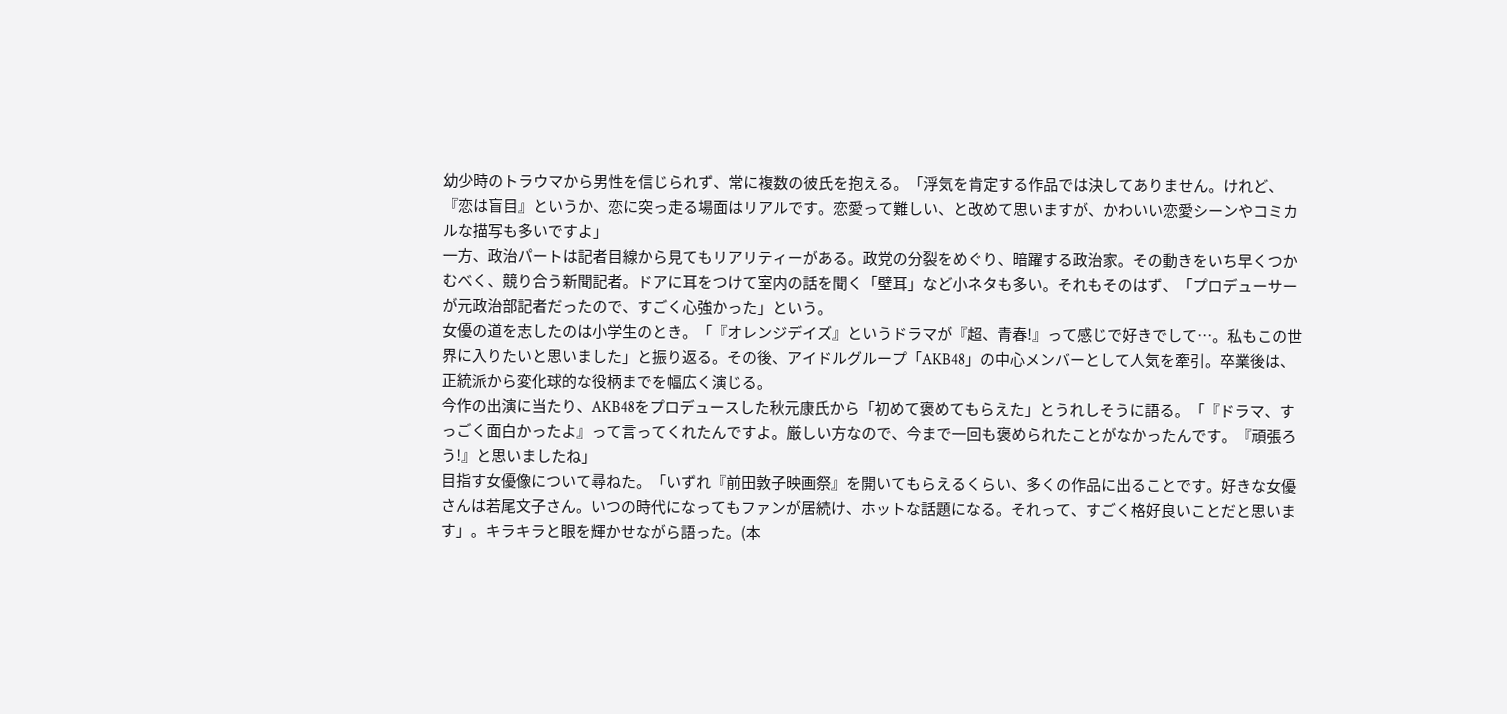幼少時のトラウマから男性を信じられず、常に複数の彼氏を抱える。「浮気を肯定する作品では決してありません。けれど、『恋は盲目』というか、恋に突っ走る場面はリアルです。恋愛って難しい、と改めて思いますが、かわいい恋愛シーンやコミカルな描写も多いですよ」
一方、政治パートは記者目線から見てもリアリティーがある。政党の分裂をめぐり、暗躍する政治家。その動きをいち早くつかむべく、競り合う新聞記者。ドアに耳をつけて室内の話を聞く「壁耳」など小ネタも多い。それもそのはず、「プロデューサーが元政治部記者だったので、すごく心強かった」という。
女優の道を志したのは小学生のとき。「『オレンジデイズ』というドラマが『超、青春!』って感じで好きでして…。私もこの世界に入りたいと思いました」と振り返る。その後、アイドルグループ「AKB48」の中心メンバーとして人気を牽引。卒業後は、正統派から変化球的な役柄までを幅広く演じる。
今作の出演に当たり、AKB48をプロデュースした秋元康氏から「初めて褒めてもらえた」とうれしそうに語る。「『ドラマ、すっごく面白かったよ』って言ってくれたんですよ。厳しい方なので、今まで一回も褒められたことがなかったんです。『頑張ろう!』と思いましたね」
目指す女優像について尋ねた。「いずれ『前田敦子映画祭』を開いてもらえるくらい、多くの作品に出ることです。好きな女優さんは若尾文子さん。いつの時代になってもファンが居続け、ホットな話題になる。それって、すごく格好良いことだと思います」。キラキラと眼を輝かせながら語った。(本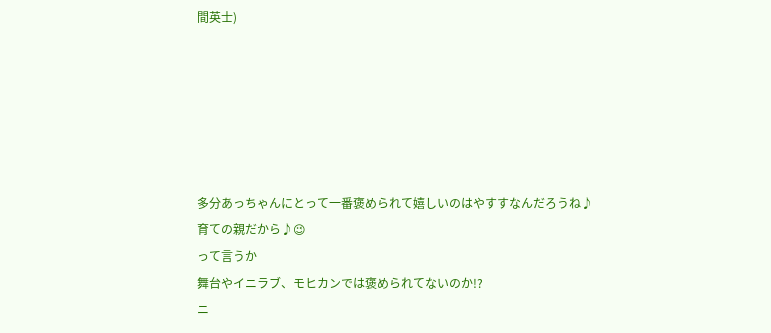間英士)






多分あっちゃんにとって一番褒められて嬉しいのはやすすなんだろうね♪
育ての親だから♪😉
って言うか
舞台やイニラブ、モヒカンでは褒められてないのか!?
ニ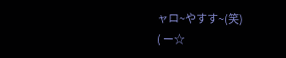ャロ~やすす~(笑)
( ー☆